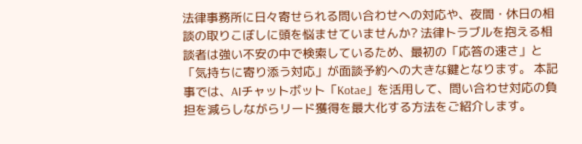法律事務所に日々寄せられる問い合わせへの対応や、夜間・休日の相談の取りこぼしに頭を悩ませていませんか? 法律トラブルを抱える相談者は強い不安の中で検索しているため、最初の「応答の速さ」と「気持ちに寄り添う対応」が面談予約への大きな鍵となります。 本記事では、AIチャットボット「Kotae」を活用して、問い合わせ対応の負担を減らしながらリード獲得を最大化する方法をご紹介します。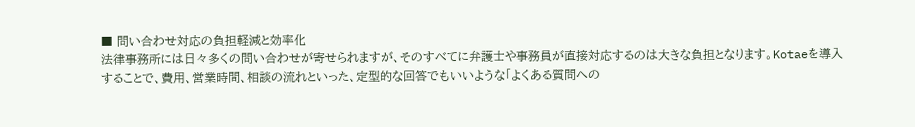■ 問い合わせ対応の負担軽減と効率化
法律事務所には日々多くの問い合わせが寄せられますが、そのすべてに弁護士や事務員が直接対応するのは大きな負担となります。Kotaeを導入することで、費用、営業時間、相談の流れといった、定型的な回答でもいいような「よくある質問への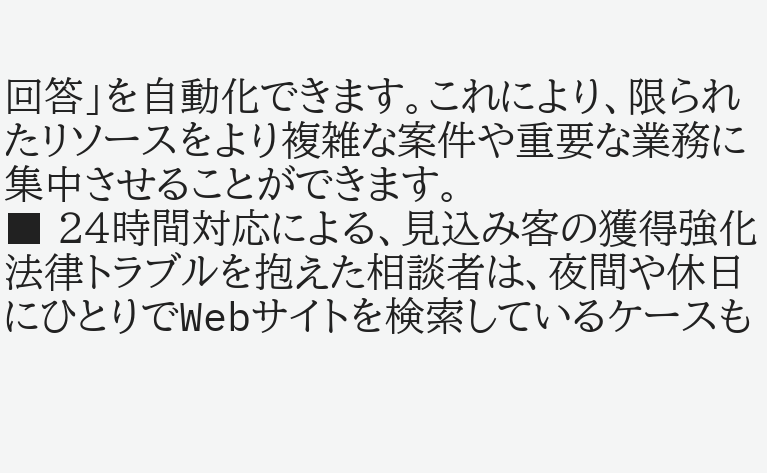回答」を自動化できます。これにより、限られたリソースをより複雑な案件や重要な業務に集中させることができます。
■ 24時間対応による、見込み客の獲得強化
法律トラブルを抱えた相談者は、夜間や休日にひとりでWebサイトを検索しているケースも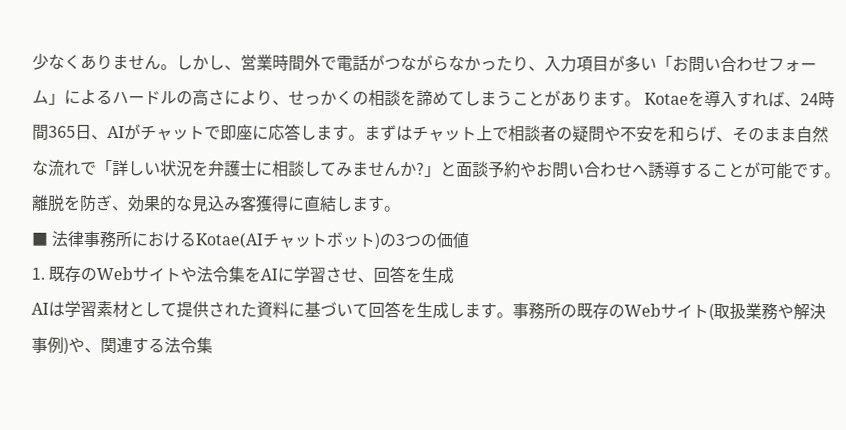少なくありません。しかし、営業時間外で電話がつながらなかったり、入力項目が多い「お問い合わせフォーム」によるハードルの高さにより、せっかくの相談を諦めてしまうことがあります。 Kotaeを導入すれば、24時間365日、AIがチャットで即座に応答します。まずはチャット上で相談者の疑問や不安を和らげ、そのまま自然な流れで「詳しい状況を弁護士に相談してみませんか?」と面談予約やお問い合わせへ誘導することが可能です。離脱を防ぎ、効果的な見込み客獲得に直結します。
■ 法律事務所におけるKotae(AIチャットボット)の3つの価値
1. 既存のWebサイトや法令集をAIに学習させ、回答を生成
AIは学習素材として提供された資料に基づいて回答を生成します。事務所の既存のWebサイト(取扱業務や解決事例)や、関連する法令集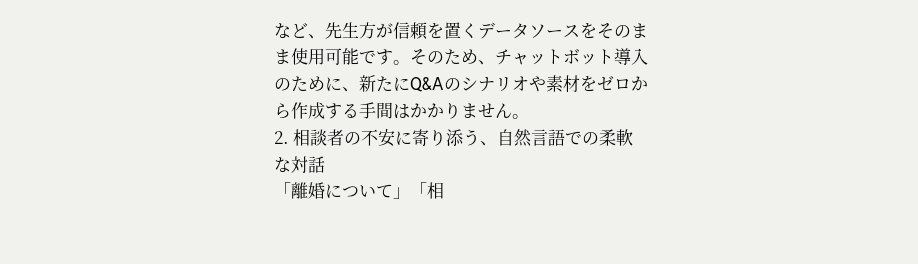など、先生方が信頼を置くデータソースをそのまま使用可能です。そのため、チャットボット導入のために、新たにQ&Aのシナリオや素材をゼロから作成する手間はかかりません。
2. 相談者の不安に寄り添う、自然言語での柔軟な対話
「離婚について」「相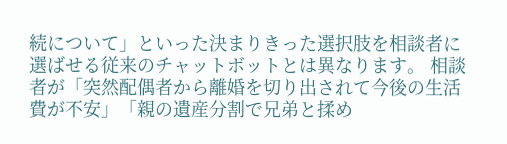続について」といった決まりきった選択肢を相談者に選ばせる従来のチャットボットとは異なります。 相談者が「突然配偶者から離婚を切り出されて今後の生活費が不安」「親の遺産分割で兄弟と揉め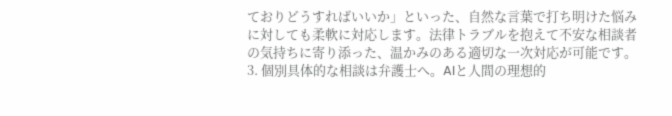ておりどうすればいいか」といった、自然な言葉で打ち明けた悩みに対しても柔軟に対応します。法律トラブルを抱えて不安な相談者の気持ちに寄り添った、温かみのある適切な一次対応が可能です。
3. 個別具体的な相談は弁護士へ。AIと人間の理想的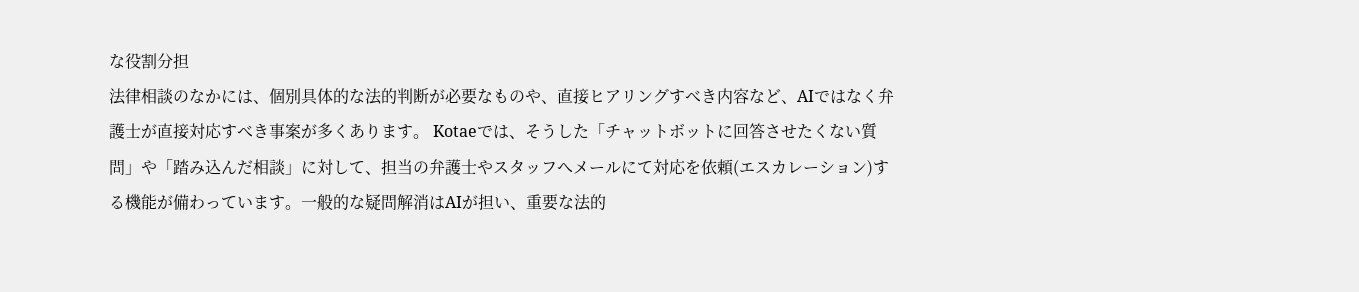な役割分担
法律相談のなかには、個別具体的な法的判断が必要なものや、直接ヒアリングすべき内容など、AIではなく弁護士が直接対応すべき事案が多くあります。 Kotaeでは、そうした「チャットボットに回答させたくない質問」や「踏み込んだ相談」に対して、担当の弁護士やスタッフへメールにて対応を依頼(エスカレーション)する機能が備わっています。一般的な疑問解消はAIが担い、重要な法的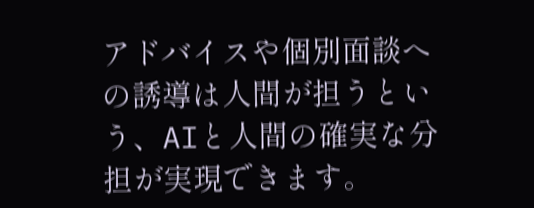アドバイスや個別面談への誘導は人間が担うという、AIと人間の確実な分担が実現できます。